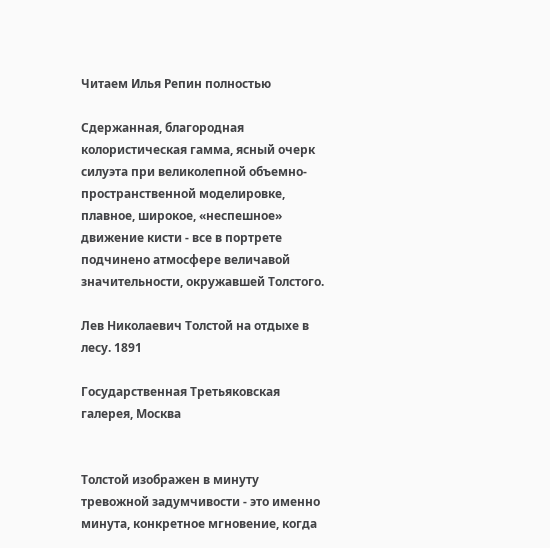Читаем Илья Репин полностью

Сдержанная, благородная колористическая гамма, ясный очерк силуэта при великолепной объемно-пространственной моделировке, плавное, широкое, «неспешное» движение кисти - все в портрете подчинено атмосфере величавой значительности, окружавшей Толстого.

Лев Николаевич Толстой на отдыхе в лесу. 1891

Государственная Третьяковская галерея, Москва


Толстой изображен в минуту тревожной задумчивости - это именно минута, конкретное мгновение, когда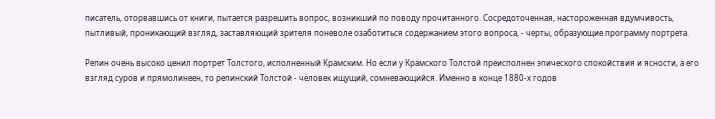писатель, оторвавшись от книги, пытается разрешить вопрос, возникший по поводу прочитанного. Сосредоточенная, настороженная вдумчивость, пытливый, проникающий взгляд, заставляющий зрителя поневоле озаботиться содержанием этого вопроса, - черты, образующие программу портрета.

Репин очень высоко ценил портрет Толстого, исполненный Крамским. Но если у Крамского Толстой преисполнен эпического спокойствия и ясности, а его взгляд суров и прямолинеен, то репинский Толстой - человек ищущий, сомневающийся. Именно в конце 1880-х годов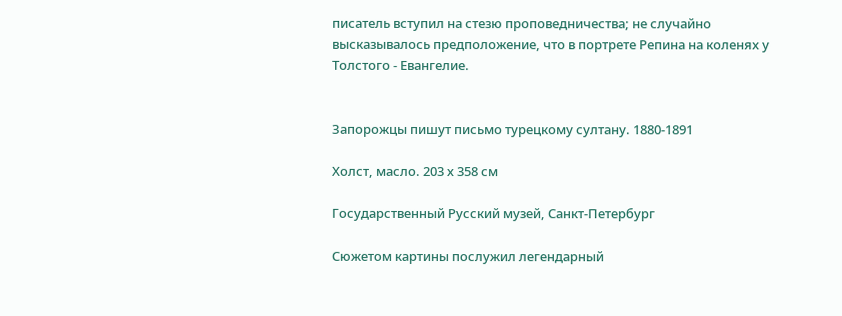писатель вступил на стезю проповедничества; не случайно высказывалось предположение, что в портрете Репина на коленях у Толстого - Евангелие.


Запорожцы пишут письмо турецкому султану. 1880-1891

Холст, масло. 203 х 358 см

Государственный Русский музей, Санкт-Петербург

Сюжетом картины послужил легендарный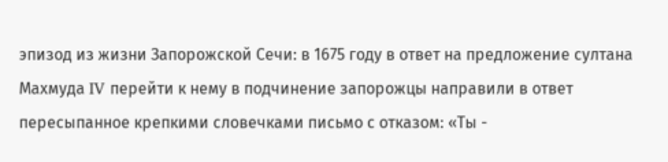эпизод из жизни Запорожской Сечи: в 1675 году в ответ на предложение султана Махмуда IV перейти к нему в подчинение запорожцы направили в ответ пересыпанное крепкими словечками письмо с отказом: «Ты -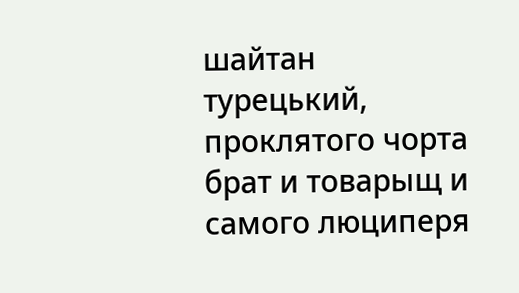шайтан турецький, проклятого чорта брат и товарыщ и самого люциперя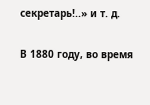секретарь!..» и т. д.

В 1880 году, во время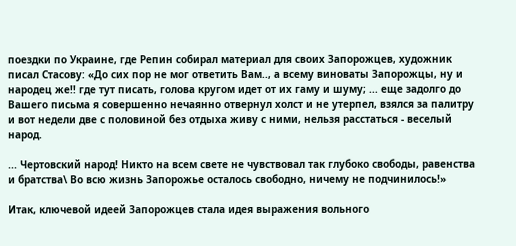поездки по Украине, где Репин собирал материал для своих Запорожцев, художник писал Стасову: «До сих пор не мог ответить Вам.., а всему виноваты Запорожцы, ну и народец же!! где тут писать, голова кругом идет от их гаму и шуму; ... еще задолго до Вашего письма я совершенно нечаянно отвернул холст и не утерпел, взялся за палитру и вот недели две с половиной без отдыха живу с ними, нельзя расстаться - веселый народ.

... Чертовский народ! Никто на всем свете не чувствовал так глубоко свободы, равенства и братства\ Во всю жизнь Запорожье осталось свободно, ничему не подчинилось!»

Итак, ключевой идеей Запорожцев стала идея выражения вольного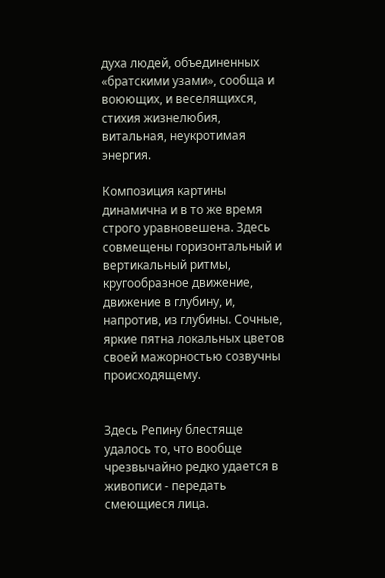духа людей, объединенных «братскими узами», сообща и воюющих, и веселящихся, стихия жизнелюбия, витальная, неукротимая энергия.

Композиция картины динамична и в то же время строго уравновешена. Здесь совмещены горизонтальный и вертикальный ритмы, кругообразное движение, движение в глубину, и, напротив, из глубины. Сочные, яркие пятна локальных цветов своей мажорностью созвучны происходящему.


Здесь Репину блестяще удалось то, что вообще чрезвычайно редко удается в живописи - передать смеющиеся лица.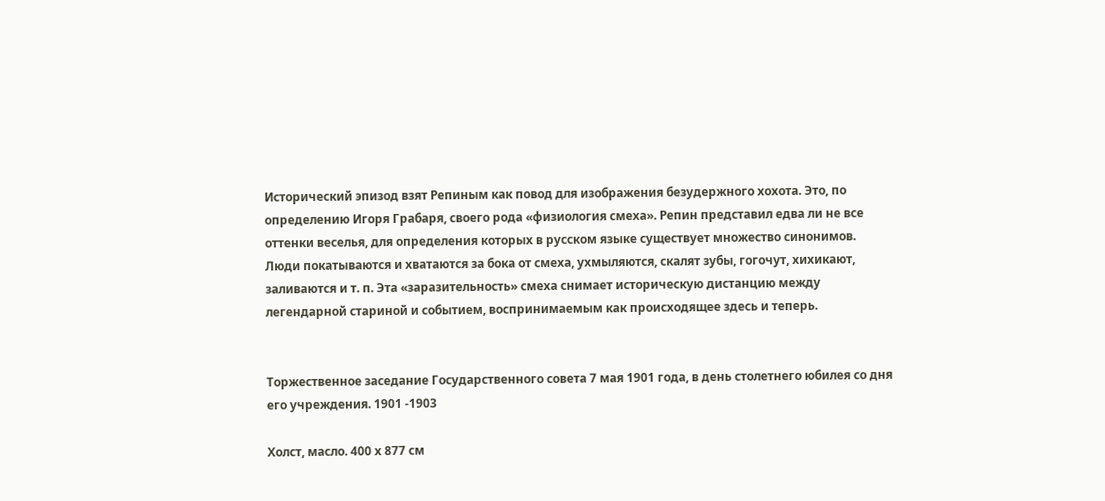Исторический эпизод взят Репиным как повод для изображения безудержного хохота. Это, по определению Игоря Грабаря, своего рода «физиология смеха». Репин представил едва ли не все оттенки веселья, для определения которых в русском языке существует множество синонимов. Люди покатываются и хватаются за бока от смеха, ухмыляются, скалят зубы, гогочут, хихикают, заливаются и т. п. Эта «заразительность» смеха снимает историческую дистанцию между легендарной стариной и событием, воспринимаемым как происходящее здесь и теперь.


Торжественное заседание Государственного совета 7 мая 1901 года, в день столетнего юбилея со дня его учреждения. 1901 -1903

Холст, масло. 400 х 877 см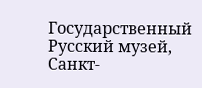Государственный Русский музей, Санкт-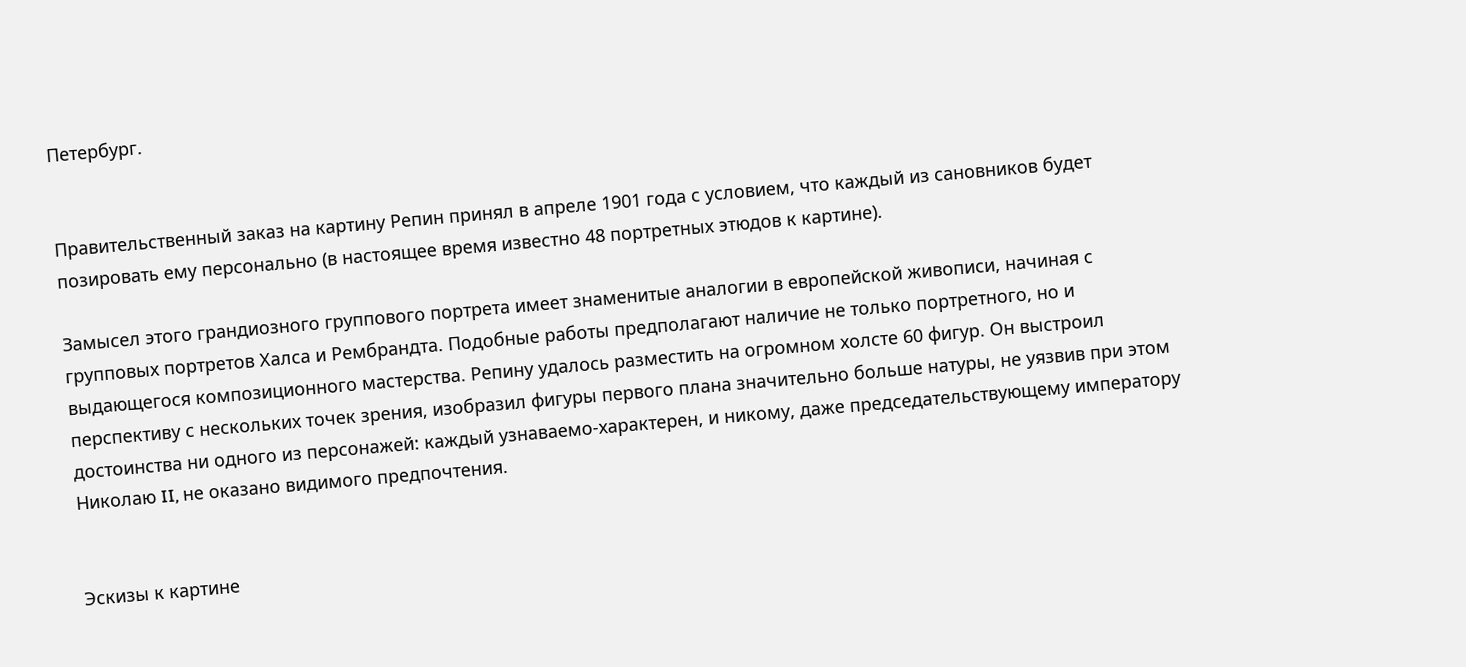Петербург.


Правительственный заказ на картину Репин принял в апреле 1901 года с условием, что каждый из сановников будет позировать ему персонально (в настоящее время известно 48 портретных этюдов к картине).

Замысел этого грандиозного группового портрета имеет знаменитые аналогии в европейской живописи, начиная с групповых портретов Халса и Рембрандта. Подобные работы предполагают наличие не только портретного, но и выдающегося композиционного мастерства. Репину удалось разместить на огромном холсте 60 фигур. Он выстроил перспективу с нескольких точек зрения, изобразил фигуры первого плана значительно больше натуры, не уязвив при этом достоинства ни одного из персонажей: каждый узнаваемо-характерен, и никому, даже председательствующему императору Николаю II, не оказано видимого предпочтения.


Эскизы к картине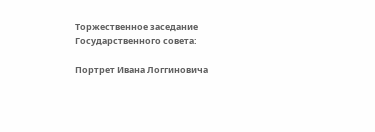Торжественное заседание Государственного совета:

Портрет Ивана Логгиновича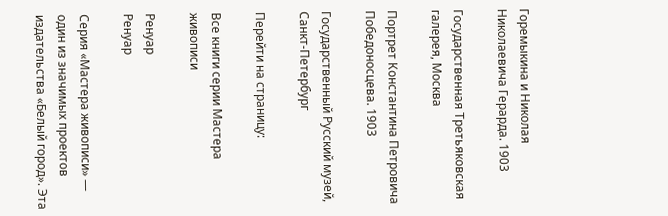Горемыкина и Николая Николаевича Герарда. 1903

Государственная Третьяковская галерея, Москва

Портрет Константина Петровича Победоносцева. 1903

Государственный Русский музей, Санкт-Петербург

Перейти на страницу:

Все книги серии Мастера живописи

Ренуар
Ренуар

Серия «Мастера живописи» — один из значимых проектов издательства «Белый город». Эта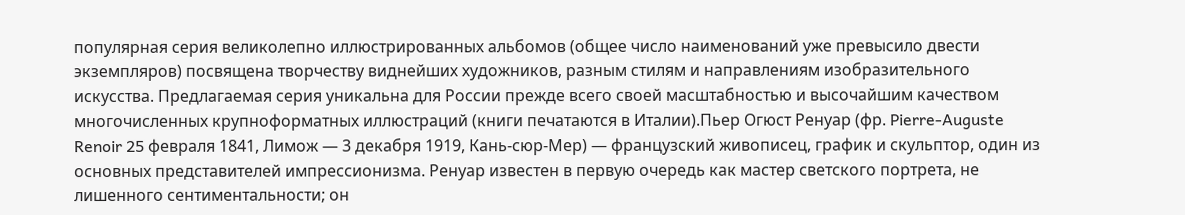популярная серия великолепно иллюстрированных альбомов (общее число наименований уже превысило двести экземпляров) посвящена творчеству виднейших художников, разным стилям и направлениям изобразительного искусства. Предлагаемая серия уникальна для России прежде всего своей масштабностью и высочайшим качеством многочисленных крупноформатных иллюстраций (книги печатаются в Италии).Пьер Огюст Ренуар (фр. Pierre-Auguste Renoir 25 февраля 1841, Лимож — 3 декабря 1919, Кань-сюр-Мер) — французский живописец, график и скульптор, один из основных представителей импрессионизма. Ренуар известен в первую очередь как мастер светского портрета, не лишенного сентиментальности; он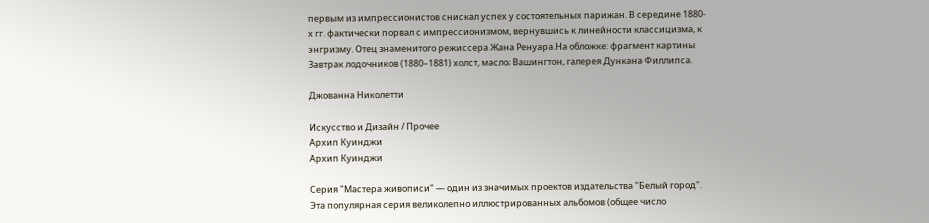первым из импрессионистов снискал успех у состоятельных парижан. В середине 1880-х гг. фактически порвал с импрессионизмом, вернувшись к линейности классицизма, к энгризму. Отец знаменитого режиссера Жана Ренуара.На обложке: фрагмент картины Завтрак лодочников (1880–1881) холст, масло; Вашингтон, галерея Дункана Филлипса.

Джованна Николетти

Искусство и Дизайн / Прочее
Архип Куинджи
Архип Куинджи

Серия "Мастера живописи" — один из значимых проектов издательства "Белый город". Эта популярная серия великолепно иллюстрированных альбомов (общее число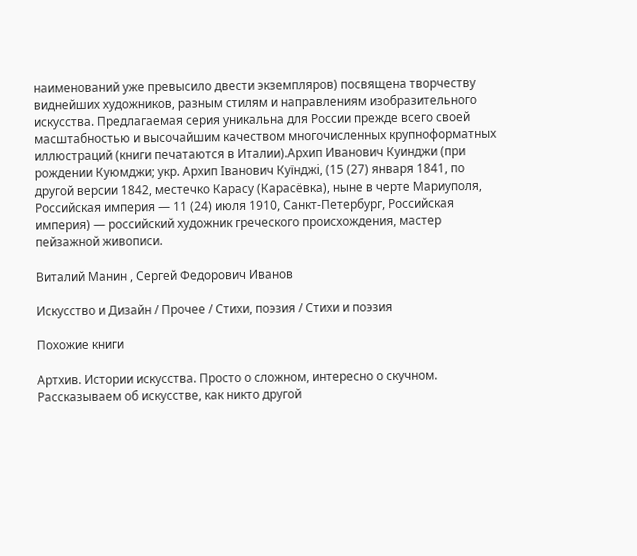наименований уже превысило двести экземпляров) посвящена творчеству виднейших художников, разным стилям и направлениям изобразительного искусства. Предлагаемая серия уникальна для России прежде всего своей масштабностью и высочайшим качеством многочисленных крупноформатных иллюстраций (книги печатаются в Италии).Архип Иванович Куинджи (при рождении Куюмджи; укр. Архип Iванович Куїнджi, (15 (27) января 1841, по другой версии 1842, местечко Карасу (Карасёвка), ныне в черте Мариуполя, Российская империя — 11 (24) июля 1910, Санкт-Петербург, Российская империя) — российский художник греческого происхождения, мастер пейзажной живописи.

Виталий Манин , Сергей Федорович Иванов

Искусство и Дизайн / Прочее / Cтихи, поэзия / Стихи и поэзия

Похожие книги

Артхив. Истории искусства. Просто о сложном, интересно о скучном. Рассказываем об искусстве, как никто другой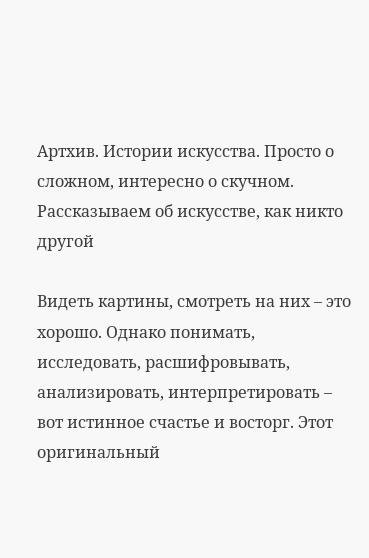Артхив. Истории искусства. Просто о сложном, интересно о скучном. Рассказываем об искусстве, как никто другой

Видеть картины, смотреть на них – это хорошо. Однако понимать, исследовать, расшифровывать, анализировать, интерпретировать – вот истинное счастье и восторг. Этот оригинальный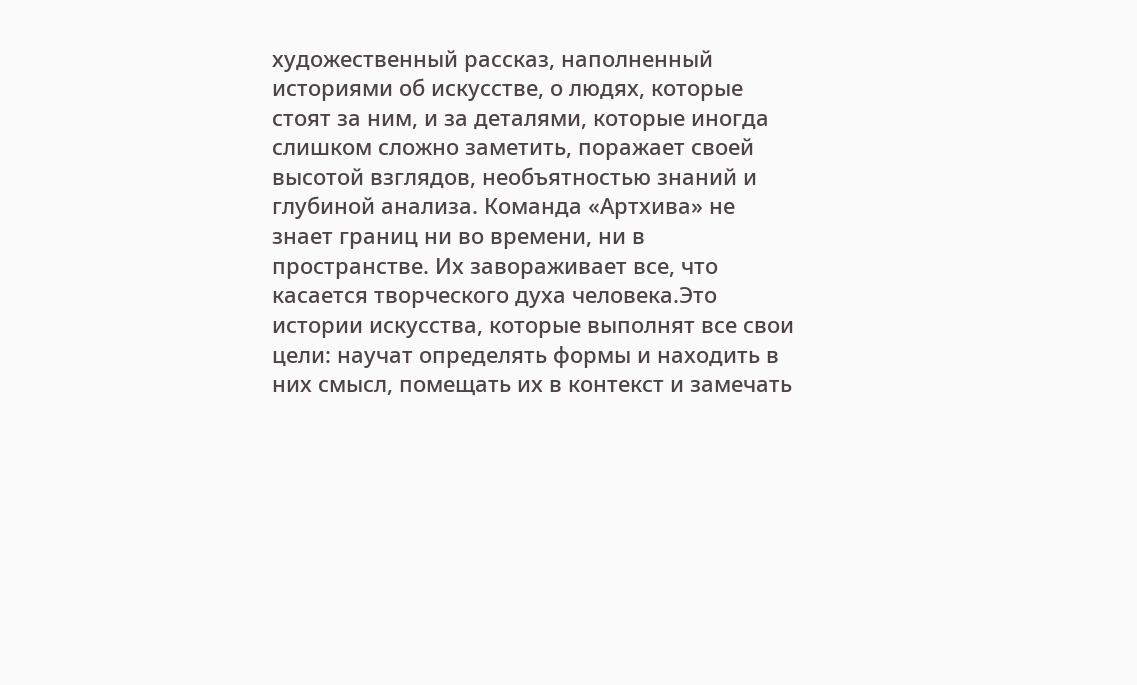художественный рассказ, наполненный историями об искусстве, о людях, которые стоят за ним, и за деталями, которые иногда слишком сложно заметить, поражает своей высотой взглядов, необъятностью знаний и глубиной анализа. Команда «Артхива» не знает границ ни во времени, ни в пространстве. Их завораживает все, что касается творческого духа человека.Это истории искусства, которые выполнят все свои цели: научат определять формы и находить в них смысл, помещать их в контекст и замечать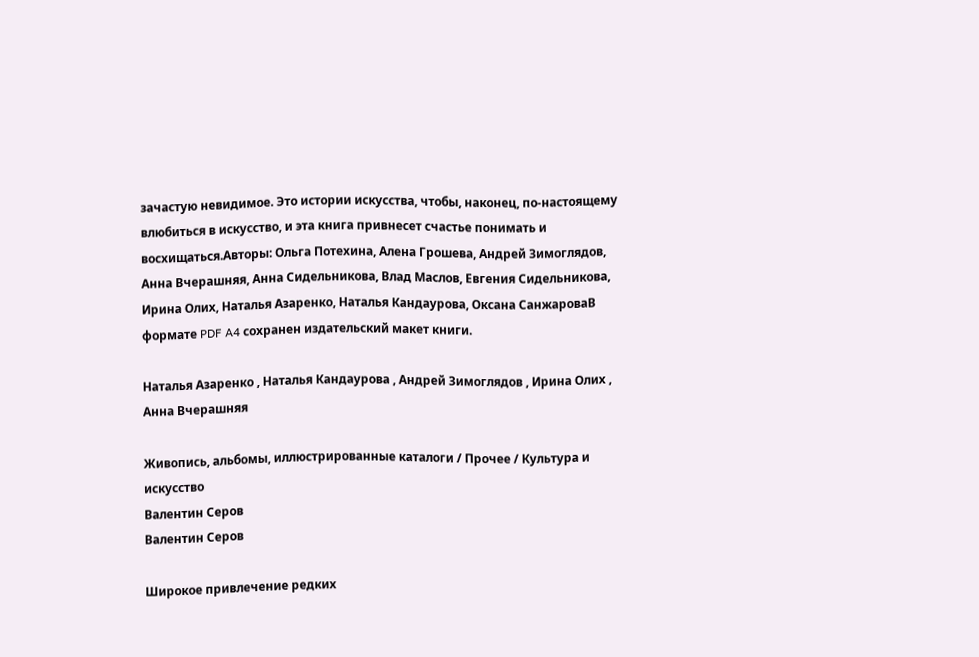зачастую невидимое. Это истории искусства, чтобы, наконец, по-настоящему влюбиться в искусство, и эта книга привнесет счастье понимать и восхищаться.Авторы: Ольга Потехина, Алена Грошева, Андрей Зимоглядов, Анна Вчерашняя, Анна Сидельникова, Влад Маслов, Евгения Сидельникова, Ирина Олих, Наталья Азаренко, Наталья Кандаурова, Оксана СанжароваВ формате PDF A4 сохранен издательский макет книги.

Наталья Азаренко , Наталья Кандаурова , Андрей Зимоглядов , Ирина Олих , Анна Вчерашняя

Живопись, альбомы, иллюстрированные каталоги / Прочее / Культура и искусство
Валентин Серов
Валентин Серов

Широкое привлечение редких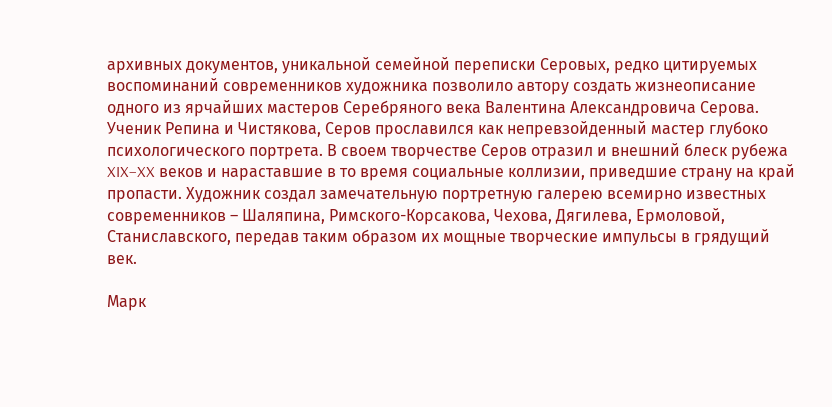архивных документов, уникальной семейной переписки Серовых, редко цитируемых воспоминаний современников художника позволило автору создать жизнеописание одного из ярчайших мастеров Серебряного века Валентина Александровича Серова. Ученик Репина и Чистякова, Серов прославился как непревзойденный мастер глубоко психологического портрета. В своем творчестве Серов отразил и внешний блеск рубежа XIX–XX веков и нараставшие в то время социальные коллизии, приведшие страну на край пропасти. Художник создал замечательную портретную галерею всемирно известных современников – Шаляпина, Римского-Корсакова, Чехова, Дягилева, Ермоловой, Станиславского, передав таким образом их мощные творческие импульсы в грядущий век.

Марк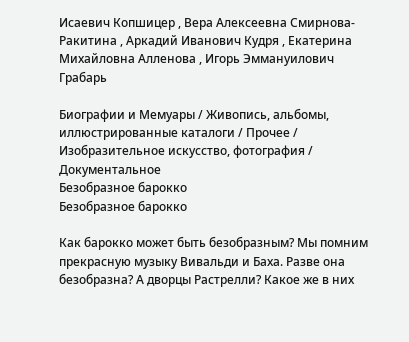Исаевич Копшицер , Вера Алексеевна Смирнова-Ракитина , Аркадий Иванович Кудря , Екатерина Михайловна Алленова , Игорь Эммануилович Грабарь

Биографии и Мемуары / Живопись, альбомы, иллюстрированные каталоги / Прочее / Изобразительное искусство, фотография / Документальное
Безобразное барокко
Безобразное барокко

Как барокко может быть безобразным? Мы помним прекрасную музыку Вивальди и Баха. Разве она безобразна? А дворцы Растрелли? Какое же в них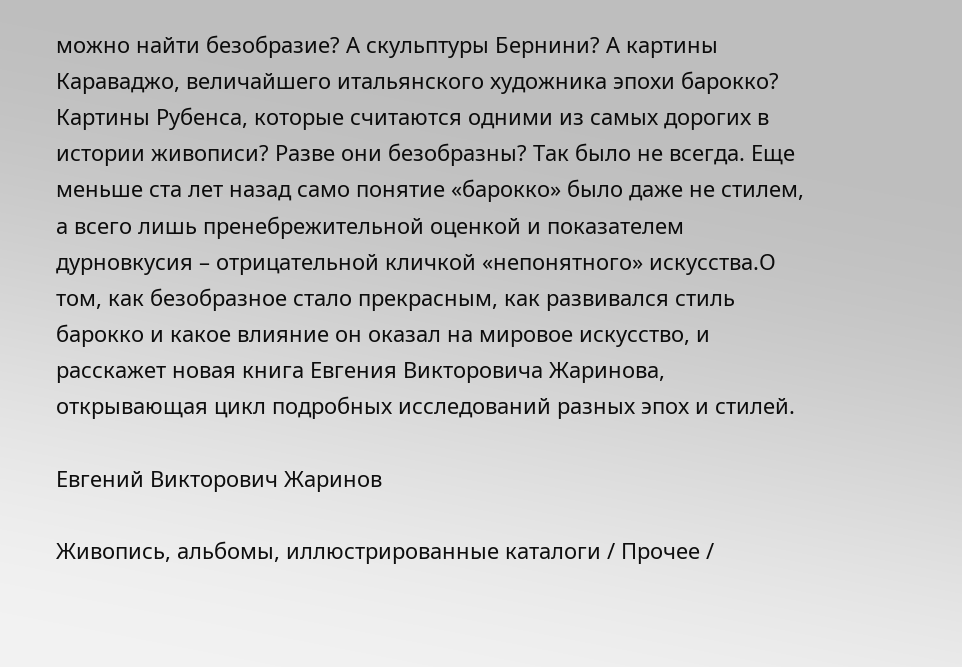можно найти безобразие? А скульптуры Бернини? А картины Караваджо, величайшего итальянского художника эпохи барокко? Картины Рубенса, которые считаются одними из самых дорогих в истории живописи? Разве они безобразны? Так было не всегда. Еще меньше ста лет назад само понятие «барокко» было даже не стилем, а всего лишь пренебрежительной оценкой и показателем дурновкусия – отрицательной кличкой «непонятного» искусства.О том, как безобразное стало прекрасным, как развивался стиль барокко и какое влияние он оказал на мировое искусство, и расскажет новая книга Евгения Викторовича Жаринова, открывающая цикл подробных исследований разных эпох и стилей.

Евгений Викторович Жаринов

Живопись, альбомы, иллюстрированные каталоги / Прочее /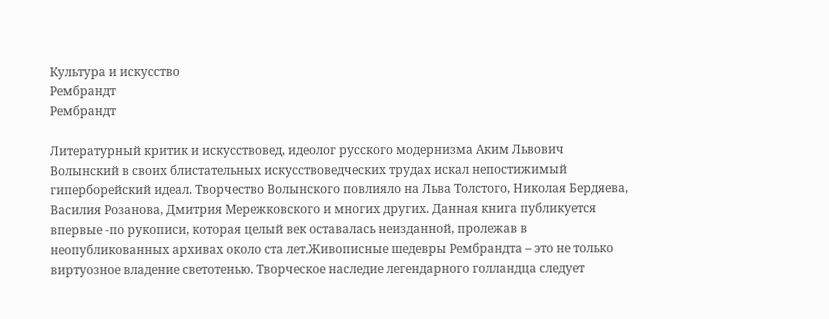Культура и искусство
Рембрандт
Рембрандт

Литературный критик и искусствовед, идеолог русского модернизма Аким Львович Волынский в своих блистательных искусствоведческих трудах искал непостижимый гиперборейский идеал. Творчество Волынского повлияло на Льва Толстого, Николая Бердяева, Василия Розанова, Дмитрия Мережковского и многих других. Данная книга публикуется впервые -по рукописи, которая целый век оставалась неизданной, пролежав в неопубликованных архивах около ста лет.Живописные шедевры Рембрандта – это не только виртуозное владение светотенью. Творческое наследие легендарного голландца следует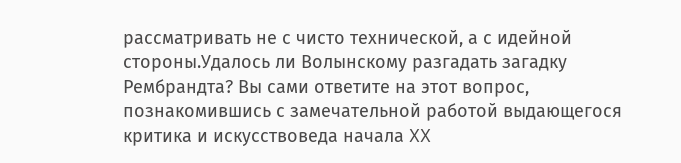рассматривать не с чисто технической, а с идейной стороны.Удалось ли Волынскому разгадать загадку Рембрандта? Вы сами ответите на этот вопрос, познакомившись с замечательной работой выдающегося критика и искусствоведа начала XX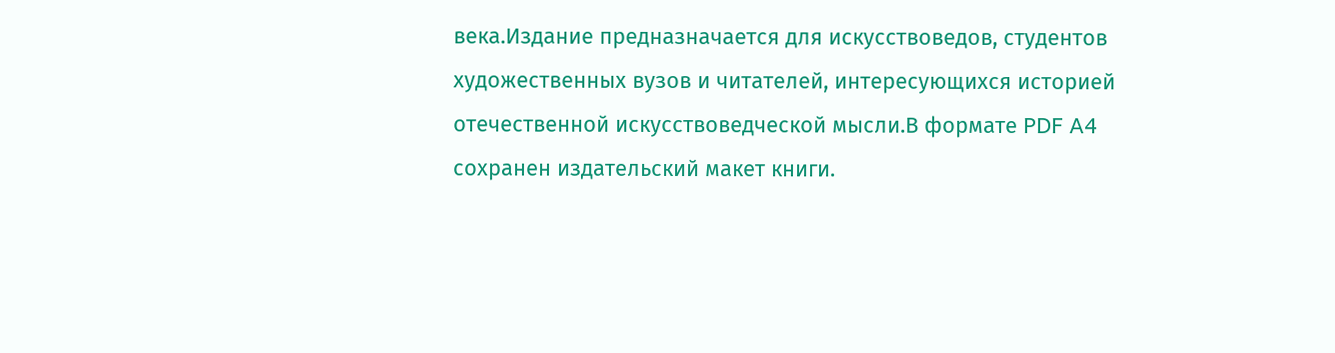века.Издание предназначается для искусствоведов, студентов художественных вузов и читателей, интересующихся историей отечественной искусствоведческой мысли.В формате PDF A4 сохранен издательский макет книги.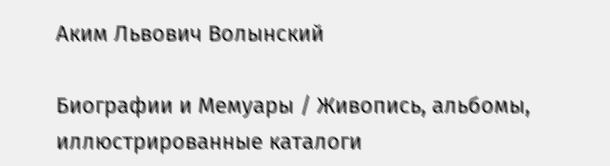Аким Львович Волынский

Биографии и Мемуары / Живопись, альбомы, иллюстрированные каталоги